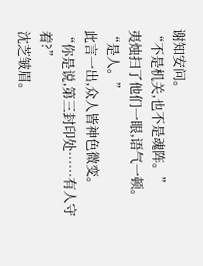谢知安问。
“不是机关,也不是魂阵。”
夷烛扫了他们一眼,语气一顿。
“是人。”
此言一出,众人皆神色微变。
“你是说,第三封印处……有人守着?”
沈芝皱眉。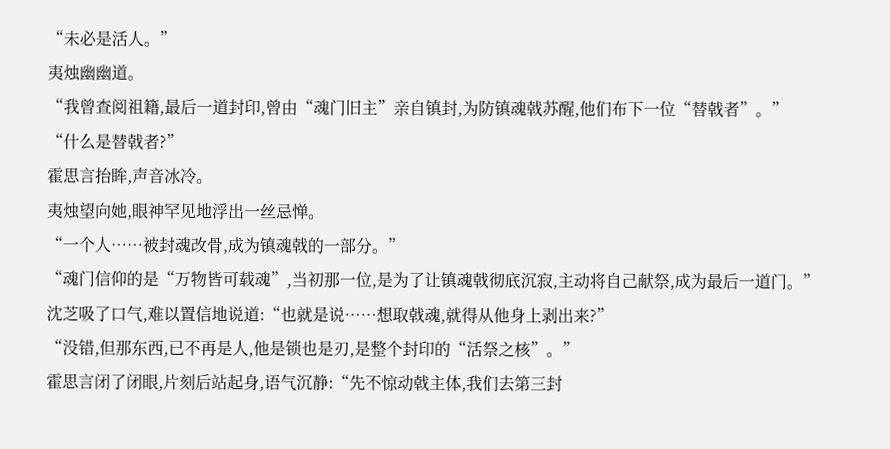“未必是活人。”
夷烛幽幽道。
“我曾查阅祖籍,最后一道封印,曾由“魂门旧主”亲自镇封,为防镇魂戟苏醒,他们布下一位“替戟者”。”
“什么是替戟者?”
霍思言抬眸,声音冰冷。
夷烛望向她,眼神罕见地浮出一丝忌惮。
“一个人……被封魂改骨,成为镇魂戟的一部分。”
“魂门信仰的是“万物皆可载魂”,当初那一位,是为了让镇魂戟彻底沉寂,主动将自己献祭,成为最后一道门。”
沈芝吸了口气,难以置信地说道:“也就是说……想取戟魂,就得从他身上剥出来?”
“没错,但那东西,已不再是人,他是锁也是刃,是整个封印的“活祭之核”。”
霍思言闭了闭眼,片刻后站起身,语气沉静:“先不惊动戟主体,我们去第三封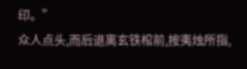印。”
众人点头,而后退离玄铁棺前,按夷烛所指,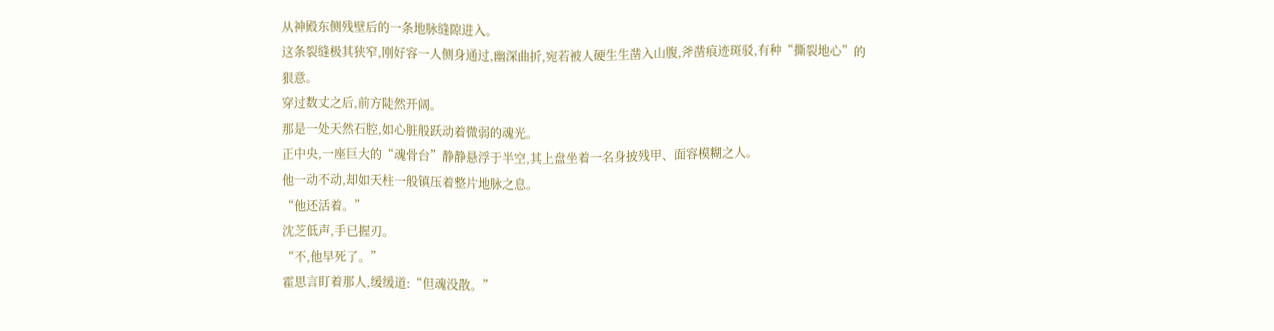从神殿东侧残壁后的一条地脉缝隙进入。
这条裂缝极其狭窄,刚好容一人侧身通过,幽深曲折,宛若被人硬生生凿入山腹,斧凿痕迹斑驳,有种“撕裂地心”的狠意。
穿过数丈之后,前方陡然开阔。
那是一处天然石腔,如心脏般跃动着微弱的魂光。
正中央,一座巨大的“魂骨台”静静悬浮于半空,其上盘坐着一名身披残甲、面容模糊之人。
他一动不动,却如天柱一般镇压着整片地脉之息。
“他还活着。”
沈芝低声,手已握刃。
“不,他早死了。”
霍思言盯着那人,缓缓道:“但魂没散。”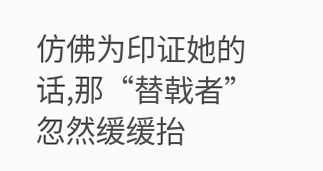仿佛为印证她的话,那“替戟者”忽然缓缓抬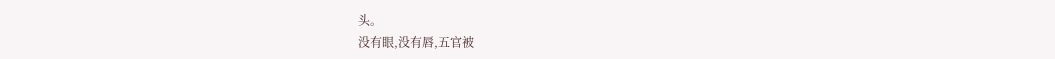头。
没有眼,没有唇,五官被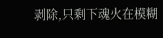剥除,只剩下魂火在模糊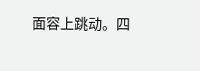面容上跳动。四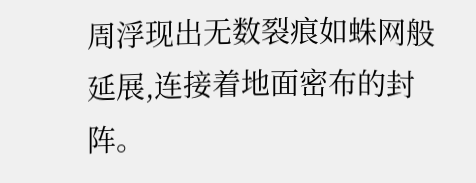周浮现出无数裂痕如蛛网般延展,连接着地面密布的封阵。